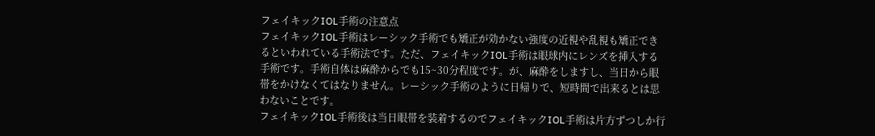フェイキックIOL手術の注意点
フェイキックIOL手術はレーシック手術でも矯正が効かない強度の近視や乱視も矯正できるといわれている手術法です。ただ、フェイキックIOL手術は眼球内にレンズを挿入する手術です。手術自体は麻酔からでも15~30分程度です。が、麻酔をしますし、当日から眼帯をかけなくてはなりません。レーシック手術のように日帰りで、短時間で出来るとは思わないことです。
フェイキックIOL手術後は当日眼帯を装着するのでフェイキックIOL手術は片方ずつしか行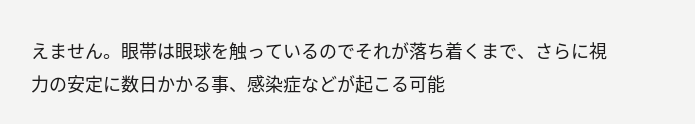えません。眼帯は眼球を触っているのでそれが落ち着くまで、さらに視力の安定に数日かかる事、感染症などが起こる可能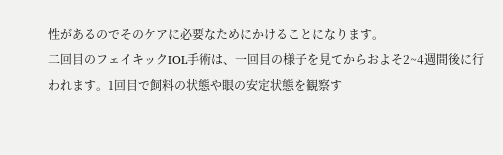性があるのでそのケアに必要なためにかけることになります。
二回目のフェイキックIOL手術は、一回目の様子を見てからおよそ2~4週間後に行われます。1回目で飼料の状態や眼の安定状態を観察す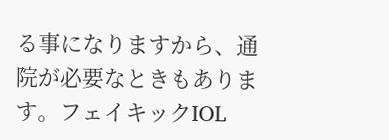る事になりますから、通院が必要なときもあります。フェイキックIOL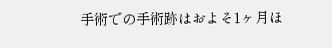手術での手術跡はおよそ1ヶ月ほ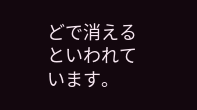どで消えるといわれています。